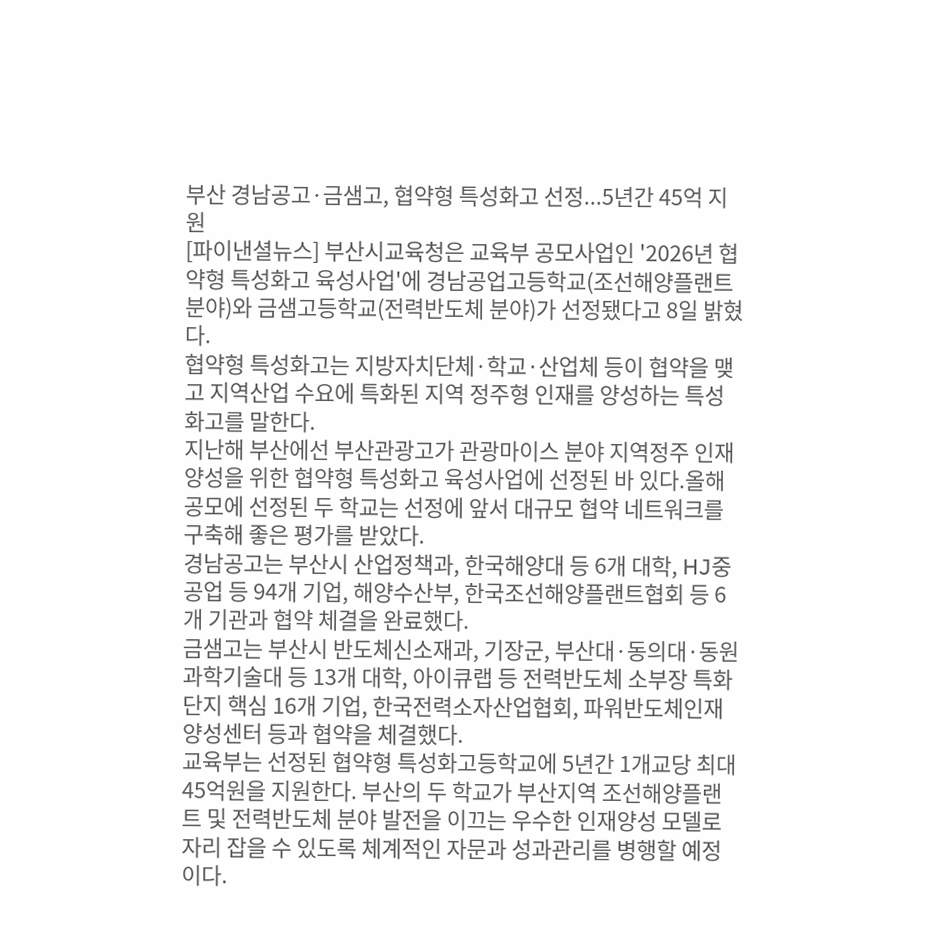부산 경남공고·금샘고, 협약형 특성화고 선정...5년간 45억 지원
[파이낸셜뉴스] 부산시교육청은 교육부 공모사업인 '2026년 협약형 특성화고 육성사업'에 경남공업고등학교(조선해양플랜트 분야)와 금샘고등학교(전력반도체 분야)가 선정됐다고 8일 밝혔다.
협약형 특성화고는 지방자치단체·학교·산업체 등이 협약을 맺고 지역산업 수요에 특화된 지역 정주형 인재를 양성하는 특성화고를 말한다.
지난해 부산에선 부산관광고가 관광마이스 분야 지역정주 인재양성을 위한 협약형 특성화고 육성사업에 선정된 바 있다.올해 공모에 선정된 두 학교는 선정에 앞서 대규모 협약 네트워크를 구축해 좋은 평가를 받았다.
경남공고는 부산시 산업정책과, 한국해양대 등 6개 대학, HJ중공업 등 94개 기업, 해양수산부, 한국조선해양플랜트협회 등 6개 기관과 협약 체결을 완료했다.
금샘고는 부산시 반도체신소재과, 기장군, 부산대·동의대·동원과학기술대 등 13개 대학, 아이큐랩 등 전력반도체 소부장 특화단지 핵심 16개 기업, 한국전력소자산업협회, 파워반도체인재양성센터 등과 협약을 체결했다.
교육부는 선정된 협약형 특성화고등학교에 5년간 1개교당 최대 45억원을 지원한다. 부산의 두 학교가 부산지역 조선해양플랜트 및 전력반도체 분야 발전을 이끄는 우수한 인재양성 모델로 자리 잡을 수 있도록 체계적인 자문과 성과관리를 병행할 예정이다.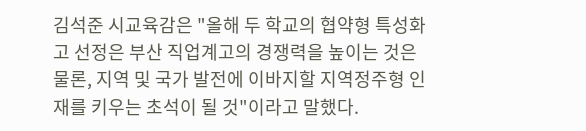김석준 시교육감은 "올해 두 학교의 협약형 특성화고 선정은 부산 직업계고의 경쟁력을 높이는 것은 물론, 지역 및 국가 발전에 이바지할 지역정주형 인재를 키우는 초석이 될 것"이라고 말했다.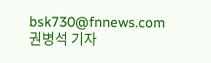bsk730@fnnews.com 권병석 기자